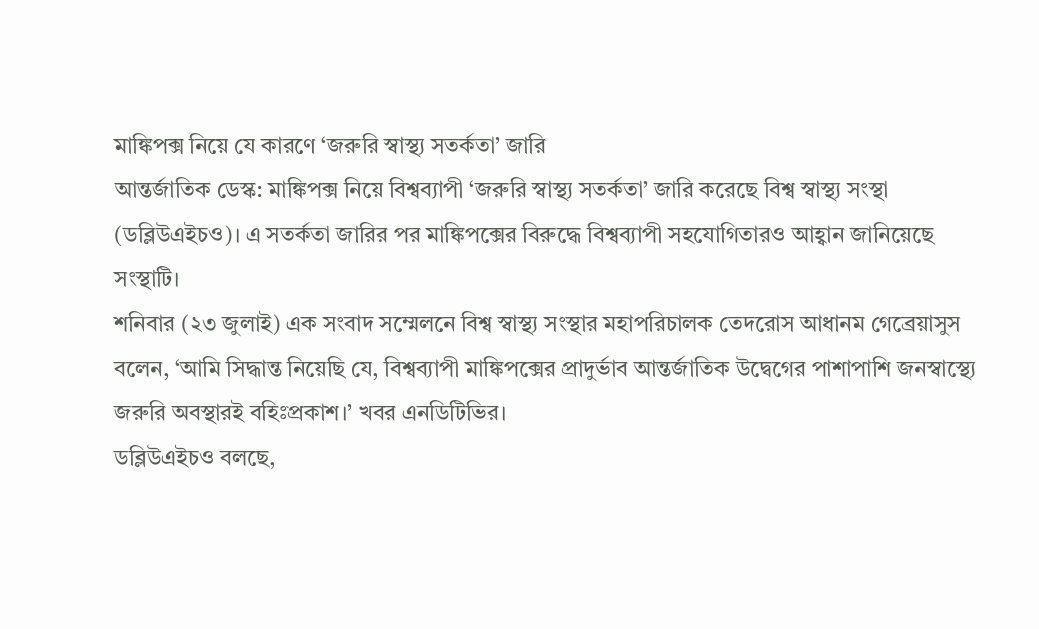মাঙ্কিপক্স নিয়ে যে কারণে ‘জরুরি স্বাস্থ্য সতর্কতা’ জারি
আন্তর্জাতিক ডেস্ক: মাঙ্কিপক্স নিয়ে বিশ্বব্যাপী ‘জরুরি স্বাস্থ্য সতর্কতা’ জারি করেছে বিশ্ব স্বাস্থ্য সংস্থা (ডব্লিউএইচও)। এ সতর্কতা জারির পর মাঙ্কিপক্সের বিরুদ্ধে বিশ্বব্যাপী সহযোগিতারও আহ্বান জানিয়েছে সংস্থাটি।
শনিবার (২৩ জুলাই) এক সংবাদ সম্মেলনে বিশ্ব স্বাস্থ্য সংস্থার মহাপরিচালক তেদরোস আধানম গেব্রেয়াসুস বলেন, ‘আমি সিদ্ধান্ত নিয়েছি যে, বিশ্বব্যাপী মাঙ্কিপক্সের প্রাদুর্ভাব আন্তর্জাতিক উদ্বেগের পাশাপাশি জনস্বাস্থ্যে জরুরি অবস্থারই বহিঃপ্রকাশ।’ খবর এনডিটিভির।
ডব্লিউএইচও বলছে,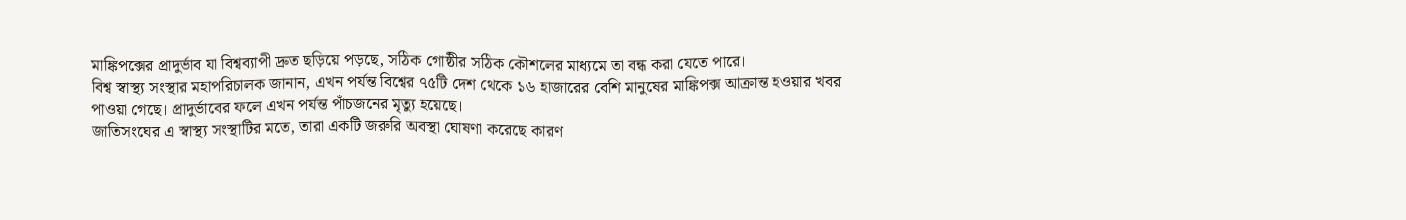মাঙ্কিপক্সের প্রাদুর্ভাব যা বিশ্বব্যাপী দ্রুত ছড়িয়ে পড়ছে, সঠিক গোষ্ঠীর সঠিক কৌশলের মাধ্যমে তা বন্ধ করা যেতে পারে।
বিশ্ব স্বাস্থ্য সংস্থার মহাপরিচালক জানান, এখন পর্যন্ত বিশ্বের ৭৫টি দেশ থেকে ১৬ হাজারের বেশি মানুষের মাঙ্কিপক্স আক্রান্ত হওয়ার খবর পাওয়া গেছে। প্রাদুর্ভাবের ফলে এখন পর্যন্ত পাঁচজনের মৃত্যু হয়েছে।
জাতিসংঘের এ স্বাস্থ্য সংস্থাটির মতে, তারা একটি জরুরি অবস্থা ঘোষণা করেছে কারণ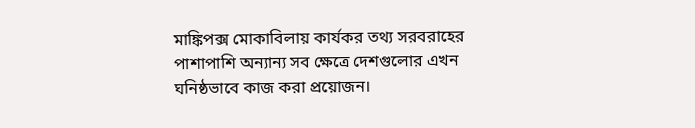মাঙ্কিপক্স মোকাবিলায় কার্যকর তথ্য সরবরাহের পাশাপাশি অন্যান্য সব ক্ষেত্রে দেশগুলোর এখন ঘনিষ্ঠভাবে কাজ করা প্রয়োজন।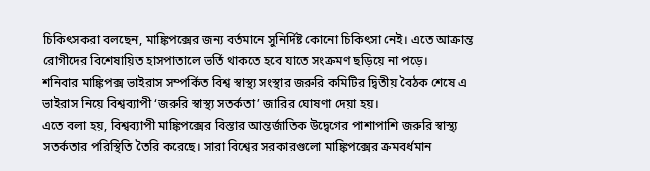চিকিৎসকরা বলছেন, মাঙ্কিপক্সের জন্য বর্তমানে সুনির্দিষ্ট কোনো চিকিৎসা নেই। এতে আক্রান্ত রোগীদের বিশেষায়িত হাসপাতালে ভর্তি থাকতে হবে যাতে সংক্রমণ ছড়িয়ে না পড়ে।
শনিবার মাঙ্কিপক্স ভাইরাস সম্পর্কিত বিশ্ব স্বাস্থ্য সংস্থার জরুরি কমিটির দ্বিতীয় বৈঠক শেষে এ ভাইরাস নিয়ে বিশ্বব্যাপী ‘জরুরি স্বাস্থ্য সতর্কতা’ জারির ঘোষণা দেয়া হয়।
এতে বলা হয়, বিশ্বব্যাপী মাঙ্কিপক্সের বিস্তার আন্তর্জাতিক উদ্বেগের পাশাপাশি জরুরি স্বাস্থ্য সতর্কতার পরিস্থিতি তৈরি করেছে। সারা বিশ্বের সরকারগুলো মাঙ্কিপক্সের ক্রমবর্ধমান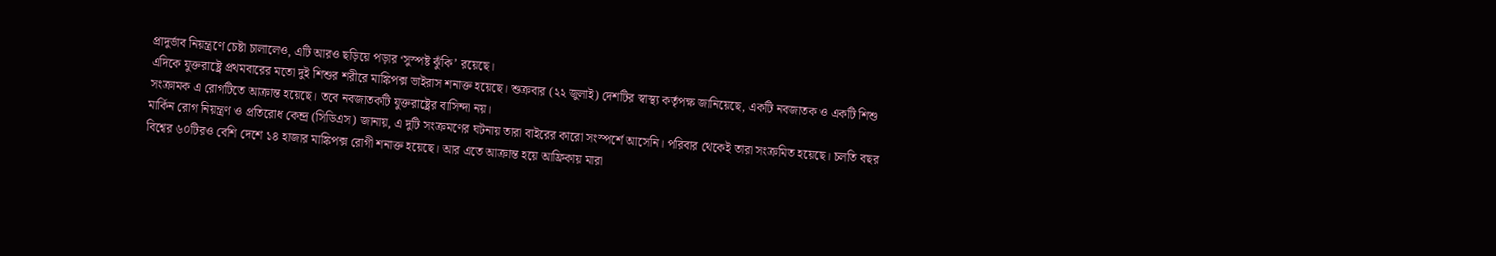প্রাদুর্ভাব নিয়ন্ত্রণে চেষ্টা চালালেও, এটি আরও ছড়িয়ে পড়ার ‘সুস্পষ্ট ঝুঁকি’ রয়েছে।
এদিকে যুক্তরাষ্ট্রে প্রথমবারের মতো দুই শিশুর শরীরে মাঙ্কিপক্স ভাইরাস শনাক্ত হয়েছে। শুক্রবার (২২ জুলাই) দেশটির স্বাস্থ্য কর্তৃপক্ষ জানিয়েছে, একটি নবজাতক ও একটি শিশু সংক্রামক এ রোগটিতে আক্রান্ত হয়েছে। তবে নবজাতকটি যুক্তরাষ্ট্রের বাসিন্দা নয়।
মার্কিন রোগ নিয়ন্ত্রণ ও প্রতিরোধ কেন্দ্র (সিডিএস) জানায়, এ দুটি সংক্রমণের ঘটনায় তারা বাইরের কারো সংস্পর্শে আসেনি। পরিবার থেকেই তারা সংক্রমিত হয়েছে। চলতি বছর বিশ্বের ৬০টিরও বেশি দেশে ১৪ হাজার মাঙ্কিপক্স রোগী শনাক্ত হয়েছে। আর এতে আক্রান্ত হয়ে আফ্রিকায় মারা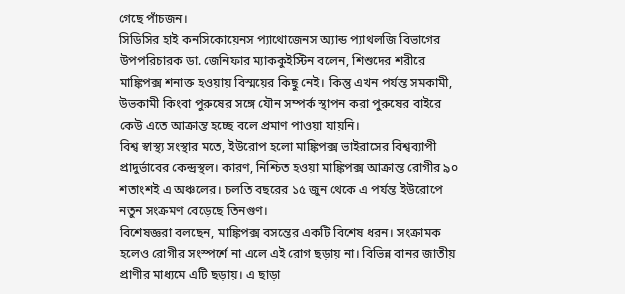গেছে পাঁচজন।
সিডিসির হাই কনসিকোয়েনস প্যাথোজেনস অ্যান্ড প্যাথলজি বিভাগের উপপরিচারক ডা. জেনিফার ম্যাককুইস্টিন বলেন, শিশুদের শরীরে মাঙ্কিপক্স শনাক্ত হওয়ায় বিস্ময়ের কিছু নেই। কিন্তু এখন পর্যন্ত সমকামী, উভকামী কিংবা পুরুষের সঙ্গে যৌন সম্পর্ক স্থাপন করা পুরুষের বাইরে কেউ এতে আক্রান্ত হচ্ছে বলে প্রমাণ পাওয়া যায়নি।
বিশ্ব স্বাস্থ্য সংস্থার মতে, ইউরোপ হলো মাঙ্কিপক্স ভাইরাসের বিশ্বব্যাপী প্রাদুর্ভাবের কেন্দ্রস্থল। কারণ, নিশ্চিত হওয়া মাঙ্কিপক্স আক্রান্ত রোগীর ৯০ শতাংশই এ অঞ্চলের। চলতি বছরের ১৫ জুন থেকে এ পর্যন্ত ইউরোপে নতুন সংক্রমণ বেড়েছে তিনগুণ।
বিশেষজ্ঞরা বলছেন, মাঙ্কিপক্স বসন্তের একটি বিশেষ ধরন। সংক্রামক হলেও রোগীর সংস্পর্শে না এলে এই রোগ ছড়ায় না। বিভিন্ন বানর জাতীয় প্রাণীর মাধ্যমে এটি ছড়ায়। এ ছাড়া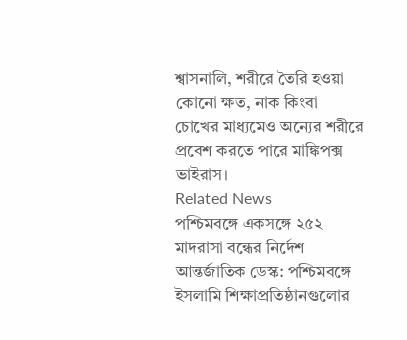শ্বাসনালি, শরীরে তৈরি হওয়া কোনো ক্ষত, নাক কিংবা চোখের মাধ্যমেও অন্যের শরীরে প্রবেশ করতে পারে মাঙ্কিপক্স ভাইরাস।
Related News
পশ্চিমবঙ্গে একসঙ্গে ২৫২ মাদরাসা বন্ধের নির্দেশ
আন্তর্জাতিক ডেস্ক: পশ্চিমবঙ্গে ইসলামি শিক্ষাপ্রতিষ্ঠানগুলোর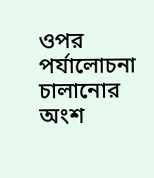ওপর পর্যালোচনা চালানোর অংশ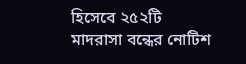হিসেবে ২৫২টি মাদরাসা বন্ধের নোটিশ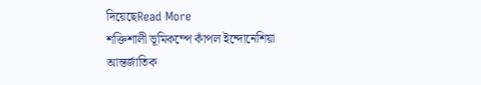দিয়েছেRead More
শক্তিশালী ভূমিকম্পে কাঁপল ইন্দোনেশিয়া
আন্তর্জাতিক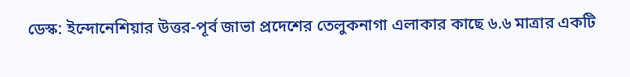ডেস্ক: ইন্দোনেশিয়ার উত্তর-পূর্ব জাভা প্রদেশের তেলুকনাগা এলাকার কাছে ৬.৬ মাত্রার একটি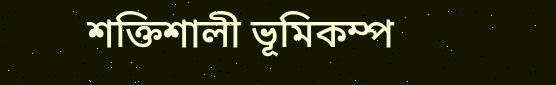শক্তিশালী ভূমিকম্প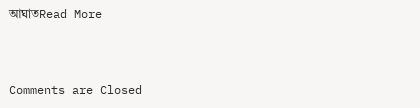আঘাতRead More



Comments are Closed